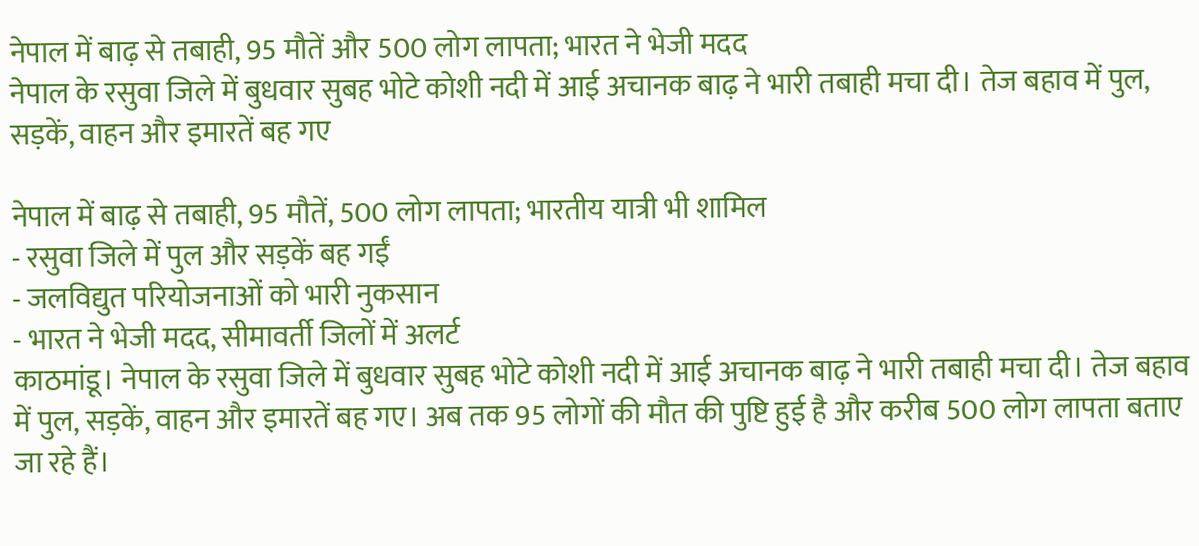नेपाल में बाढ़ से तबाही, 95 मौतें और 500 लोग लापता; भारत ने भेजी मदद
नेपाल के रसुवा जिले में बुधवार सुबह भोटे कोशी नदी में आई अचानक बाढ़ ने भारी तबाही मचा दी। तेज बहाव में पुल, सड़कें, वाहन और इमारतें बह गए

नेपाल में बाढ़ से तबाही, 95 मौतें, 500 लोग लापता; भारतीय यात्री भी शामिल
- रसुवा जिले में पुल और सड़कें बह गईं
- जलविद्युत परियोजनाओं को भारी नुकसान
- भारत ने भेजी मदद, सीमावर्ती जिलों में अलर्ट
काठमांडू। नेपाल के रसुवा जिले में बुधवार सुबह भोटे कोशी नदी में आई अचानक बाढ़ ने भारी तबाही मचा दी। तेज बहाव में पुल, सड़कें, वाहन और इमारतें बह गए। अब तक 95 लोगों की मौत की पुष्टि हुई है और करीब 500 लोग लापता बताए जा रहे हैं।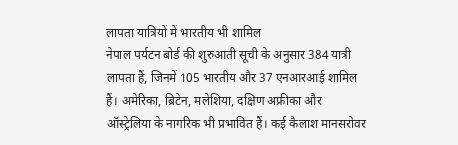लापता यात्रियों में भारतीय भी शामिल
नेपाल पर्यटन बोर्ड की शुरुआती सूची के अनुसार 384 यात्री लापता हैं, जिनमें 105 भारतीय और 37 एनआरआई शामिल हैं। अमेरिका, ब्रिटेन, मलेशिया, दक्षिण अफ्रीका और ऑस्ट्रेलिया के नागरिक भी प्रभावित हैं। कई कैलाश मानसरोवर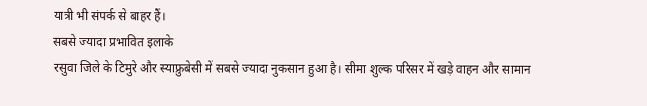यात्री भी संपर्क से बाहर हैं।
सबसे ज्यादा प्रभावित इलाके
रसुवा जिले के टिमुरे और स्याफ्रुबेसी में सबसे ज्यादा नुकसान हुआ है। सीमा शुल्क परिसर में खड़े वाहन और सामान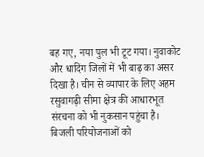बह गए, नया पुल भी टूट गया। नुवाकोट और धादिंग जिलों में भी बाढ़ का असर दिखा है। चीन से व्यापार के लिए अहम रसुवागढ़ी सीमा क्षेत्र की आधारभूत संरचना को भी नुकसान पहुंचा है।
बिजली परियोजनाओं को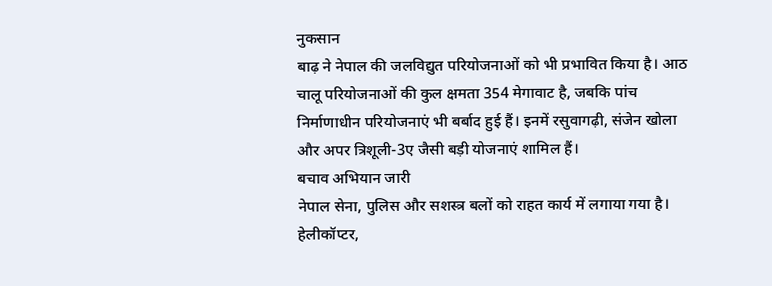नुकसान
बाढ़ ने नेपाल की जलविद्युत परियोजनाओं को भी प्रभावित किया है। आठ चालू परियोजनाओं की कुल क्षमता 354 मेगावाट है, जबकि पांच निर्माणाधीन परियोजनाएं भी बर्बाद हुई हैं। इनमें रसुवागढ़ी, संजेन खोला और अपर त्रिशूली-3ए जैसी बड़ी योजनाएं शामिल हैं।
बचाव अभियान जारी
नेपाल सेना, पुलिस और सशस्त्र बलों को राहत कार्य में लगाया गया है। हेलीकॉप्टर,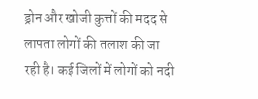ड्रोन और खोजी कुत्तों की मदद से लापता लोगों की तलाश की जा रही है। कई जिलों में लोगों को नदी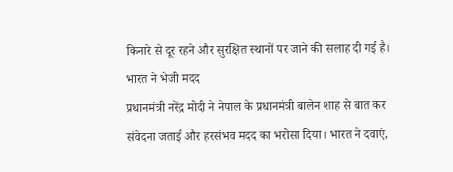किनारे से दूर रहने और सुरक्षित स्थानों पर जाने की सलाह दी गई है।
भारत ने भेजी मदद
प्रधानमंत्री नरेंद्र मोदी ने नेपाल के प्रधानमंत्री बालेन शाह से बात कर संवेदना जताई और हरसंभव मदद का भरोसा दिया। भारत ने दवाएं,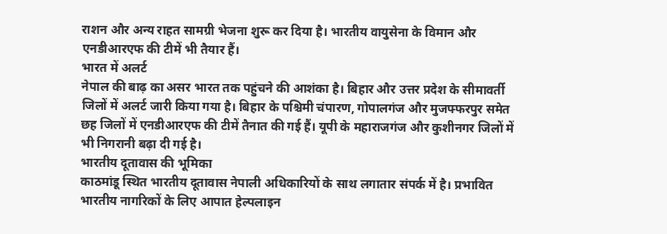राशन और अन्य राहत सामग्री भेजना शुरू कर दिया है। भारतीय वायुसेना के विमान और एनडीआरएफ की टीमें भी तैयार हैं।
भारत में अलर्ट
नेपाल की बाढ़ का असर भारत तक पहुंचने की आशंका है। बिहार और उत्तर प्रदेश के सीमावर्ती जिलों में अलर्ट जारी किया गया है। बिहार के पश्चिमी चंपारण, गोपालगंज और मुजफ्फरपुर समेत छह जिलों में एनडीआरएफ की टीमें तैनात की गई हैं। यूपी के महाराजगंज और कुशीनगर जिलों में भी निगरानी बढ़ा दी गई है।
भारतीय दूतावास की भूमिका
काठमांडू स्थित भारतीय दूतावास नेपाली अधिकारियों के साथ लगातार संपर्क में है। प्रभावित भारतीय नागरिकों के लिए आपात हेल्पलाइन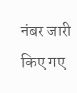नंबर जारी किए गए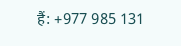हैं: +977 985 131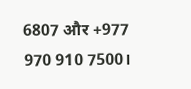6807 और +977 970 910 7500।